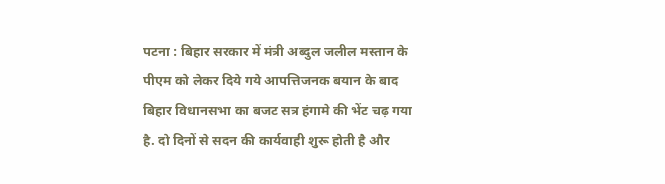पटना : बिहार सरकार में मंत्री अब्दुल जलील मस्तान के पीएम को लेकर दिये गये आपत्तिजनक बयान के बाद बिहार विधानसभा का बजट सत्र हंगामे की भेंट चढ़ गया है. दो दिनों से सदन की कार्यवाही शुरू होती है और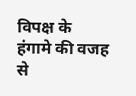विपक्ष के हंगामे की वजह से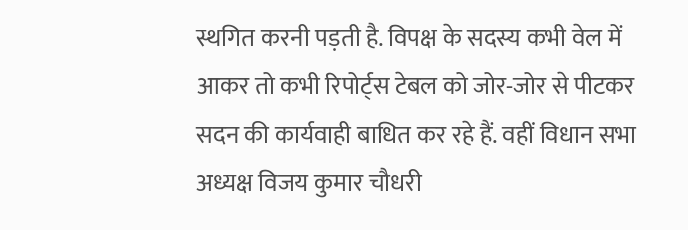स्थगित करनी पड़ती है. विपक्ष के सदस्य कभी वेल में आकर तो कभी रिपोर्ट्स टेबल को जोर-जोर से पीटकर सदन की कार्यवाही बाधित कर रहे हैं. वहीं विधान सभा अध्यक्ष विजय कुमार चौधरी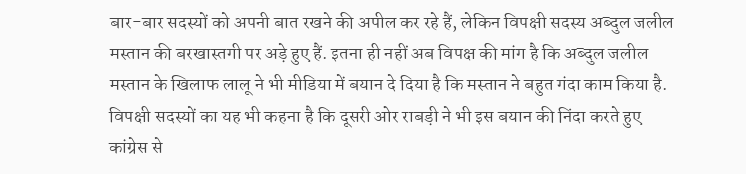बार-बार सदस्यों को अपनी बात रखने की अपील कर रहे हैं, लेकिन विपक्षी सदस्य अब्दुल जलील मस्तान की बरखास्तगी पर अड़े हुए हैं. इतना ही नहीं अब विपक्ष की मांग है कि अब्दुल जलील मस्तान के खिलाफ लालू ने भी मीडिया में बयान दे दिया है कि मस्तान ने बहुत गंदा काम किया है. विपक्षी सदस्यों का यह भी कहना है कि दूसरी ओर राबड़ी ने भी इस बयान की निंदा करते हुए कांग्रेस से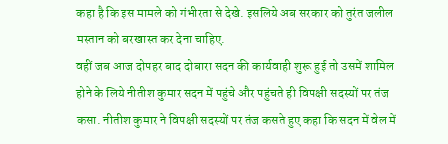कहा है कि इस मामले को गंभीरता से देखे. इसलिये अब सरकार को तुरंत जलील मस्तान को बरखास्त कर देना चाहिए.
वहीं जब आज दोपहर बाद दोबारा सदन की कार्यवाही शुरू हुई तो उसमें शामिल होने के लिये नीतीश कुमार सदन में पहुंचे और पहुंचते ही विपक्षी सदस्यों पर तंज कसा. नीतीश कुमार ने विपक्षी सदस्यों पर तंज कसते हुए कहा कि सदन में वेल में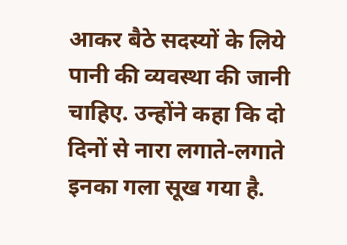आकर बैठे सदस्यों के लिये पानी की व्यवस्था की जानी चाहिए. उन्होंने कहा कि दो दिनों से नारा लगाते-लगाते इनका गला सूख गया है.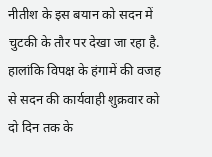नीतीश के इस बयान को सदन में चुटकी के तौर पर देखा जा रहा है. हालांकि विपक्ष के हंगामें की वजह से सदन की कार्यवाही शुक्रवार को दो दिन तक के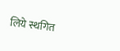लिये स्थगित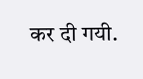कर दी गयी.